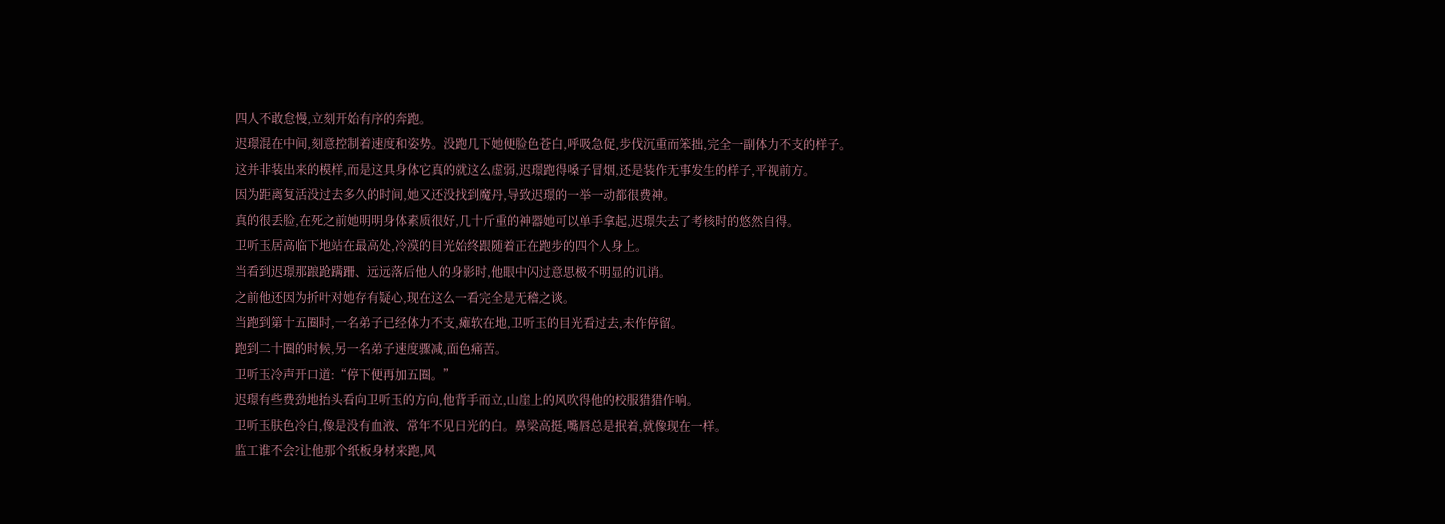四人不敢怠慢,立刻开始有序的奔跑。
迟璟混在中间,刻意控制着速度和姿势。没跑几下她便脸色苍白,呼吸急促,步伐沉重而笨拙,完全一副体力不支的样子。
这并非装出来的模样,而是这具身体它真的就这么虚弱,迟璟跑得嗓子冒烟,还是装作无事发生的样子,平视前方。
因为距离复活没过去多久的时间,她又还没找到魔丹,导致迟璟的一举一动都很费神。
真的很丢脸,在死之前她明明身体素质很好,几十斤重的神器她可以单手拿起,迟璟失去了考核时的悠然自得。
卫听玉居高临下地站在最高处,冷漠的目光始终跟随着正在跑步的四个人身上。
当看到迟璟那踉跄蹒跚、远远落后他人的身影时,他眼中闪过意思极不明显的讥诮。
之前他还因为折叶对她存有疑心,现在这么一看完全是无稽之谈。
当跑到第十五圈时,一名弟子已经体力不支,瘫软在地,卫听玉的目光看过去,未作停留。
跑到二十圈的时候,另一名弟子速度骤减,面色痛苦。
卫听玉冷声开口道:“停下便再加五圈。”
迟璟有些费劲地抬头看向卫听玉的方向,他背手而立,山崖上的风吹得他的校服猎猎作响。
卫听玉肤色冷白,像是没有血液、常年不见日光的白。鼻梁高挺,嘴唇总是抿着,就像现在一样。
监工谁不会?让他那个纸板身材来跑,风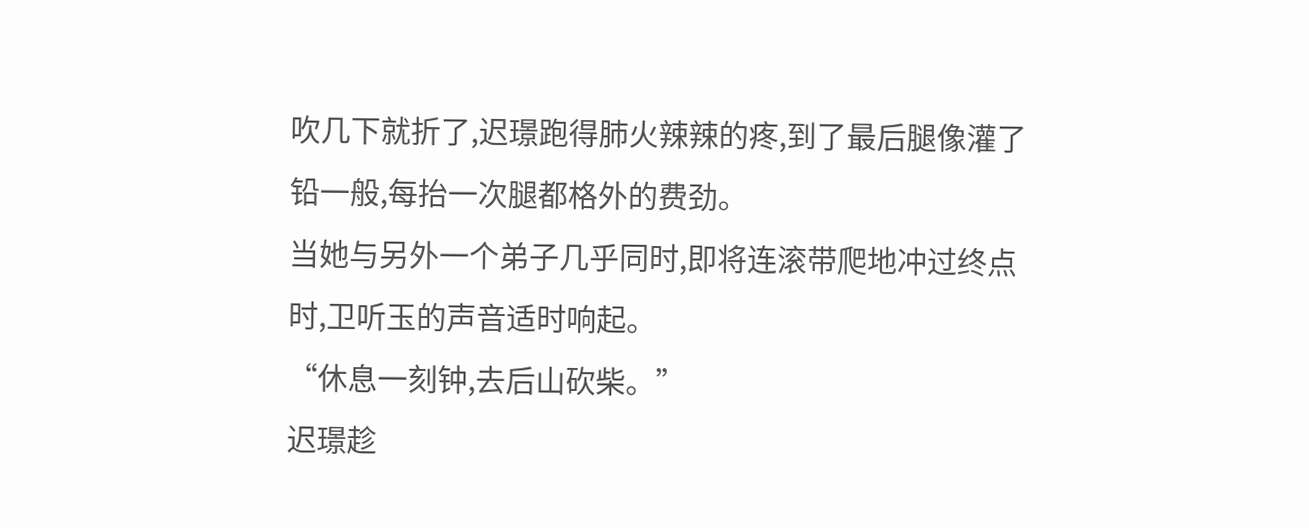吹几下就折了,迟璟跑得肺火辣辣的疼,到了最后腿像灌了铅一般,每抬一次腿都格外的费劲。
当她与另外一个弟子几乎同时,即将连滚带爬地冲过终点时,卫听玉的声音适时响起。
“休息一刻钟,去后山砍柴。”
迟璟趁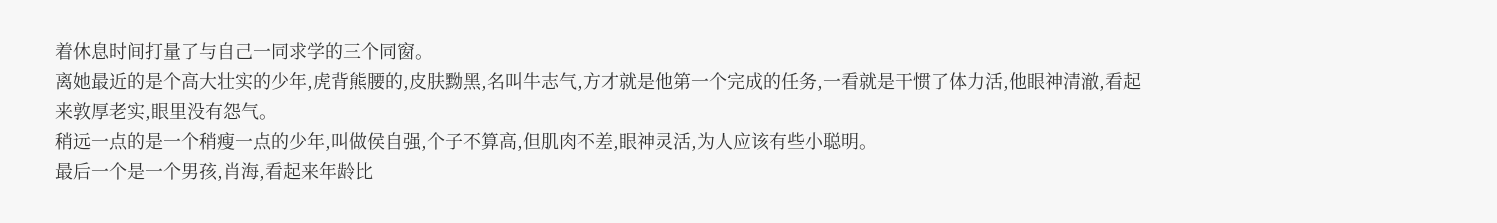着休息时间打量了与自己一同求学的三个同窗。
离她最近的是个高大壮实的少年,虎背熊腰的,皮肤黝黑,名叫牛志气,方才就是他第一个完成的任务,一看就是干惯了体力活,他眼神清澈,看起来敦厚老实,眼里没有怨气。
稍远一点的是一个稍瘦一点的少年,叫做侯自强,个子不算高,但肌肉不差,眼神灵活,为人应该有些小聪明。
最后一个是一个男孩,肖海,看起来年龄比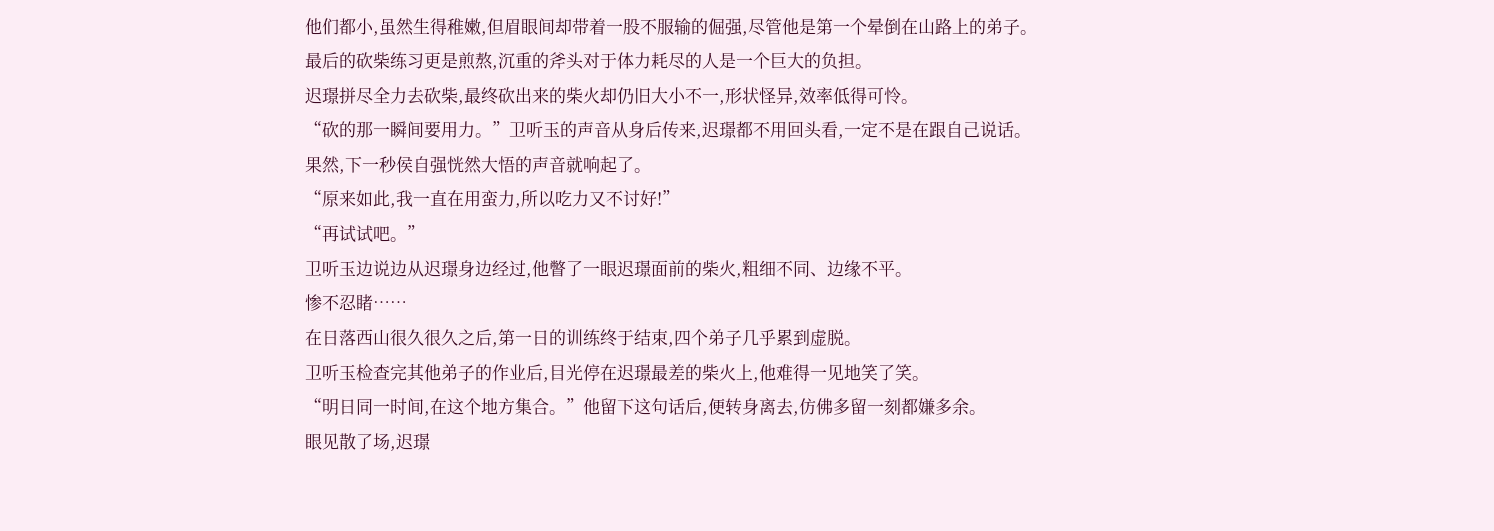他们都小,虽然生得稚嫩,但眉眼间却带着一股不服输的倔强,尽管他是第一个晕倒在山路上的弟子。
最后的砍柴练习更是煎熬,沉重的斧头对于体力耗尽的人是一个巨大的负担。
迟璟拼尽全力去砍柴,最终砍出来的柴火却仍旧大小不一,形状怪异,效率低得可怜。
“砍的那一瞬间要用力。”卫听玉的声音从身后传来,迟璟都不用回头看,一定不是在跟自己说话。
果然,下一秒侯自强恍然大悟的声音就响起了。
“原来如此,我一直在用蛮力,所以吃力又不讨好!”
“再试试吧。”
卫听玉边说边从迟璟身边经过,他瞥了一眼迟璟面前的柴火,粗细不同、边缘不平。
惨不忍睹……
在日落西山很久很久之后,第一日的训练终于结束,四个弟子几乎累到虚脱。
卫听玉检查完其他弟子的作业后,目光停在迟璟最差的柴火上,他难得一见地笑了笑。
“明日同一时间,在这个地方集合。”他留下这句话后,便转身离去,仿佛多留一刻都嫌多余。
眼见散了场,迟璟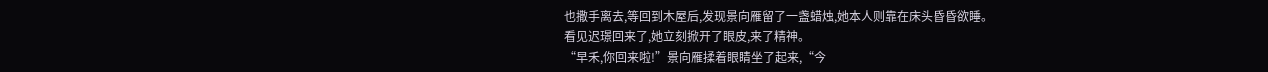也撒手离去,等回到木屋后,发现景向雁留了一盏蜡烛,她本人则靠在床头昏昏欲睡。
看见迟璟回来了,她立刻掀开了眼皮,来了精神。
“早禾,你回来啦!”景向雁揉着眼睛坐了起来,“今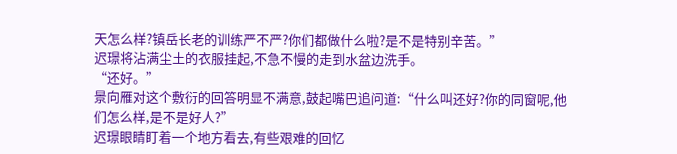天怎么样?镇岳长老的训练严不严?你们都做什么啦?是不是特别辛苦。”
迟璟将沾满尘土的衣服挂起,不急不慢的走到水盆边洗手。
“还好。”
景向雁对这个敷衍的回答明显不满意,鼓起嘴巴追问道:“什么叫还好?你的同窗呢,他们怎么样,是不是好人?”
迟璟眼睛盯着一个地方看去,有些艰难的回忆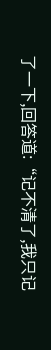了一下,回答道:“记不清了,我只记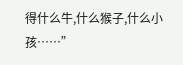得什么牛,什么猴子,什么小孩……”